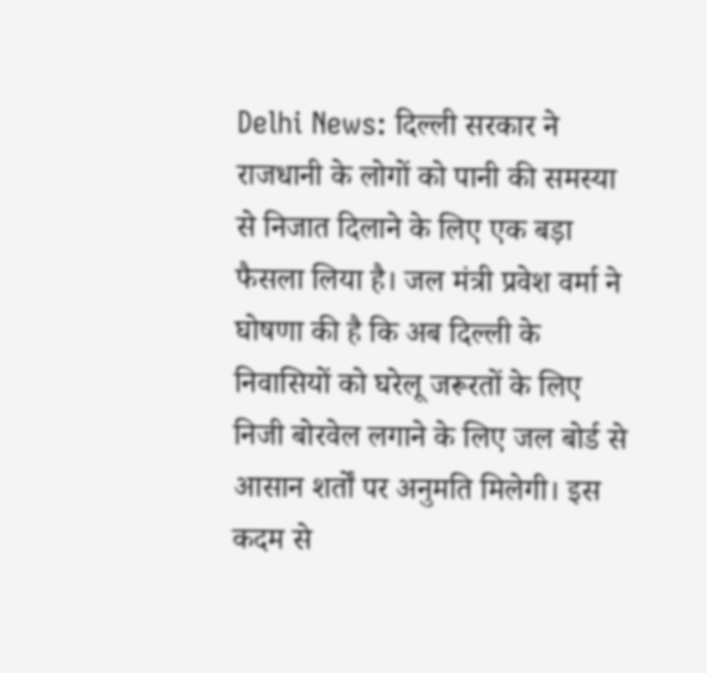Delhi News: दिल्ली सरकार ने राजधानी के लोगों को पानी की समस्या से निजात दिलाने के लिए एक बड़ा फैसला लिया है। जल मंत्री प्रवेश वर्मा ने घोषणा की है कि अब दिल्ली के निवासियों को घरेलू जरूरतों के लिए निजी बोरवेल लगाने के लिए जल बोर्ड से आसान शर्तों पर अनुमति मिलेगी। इस कदम से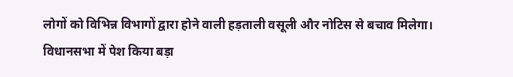लोगों को विभिन्न विभागों द्वारा होने वाली हड़ताली वसूली और नोटिस से बचाव मिलेगा।
विधानसभा में पेश किया बड़ा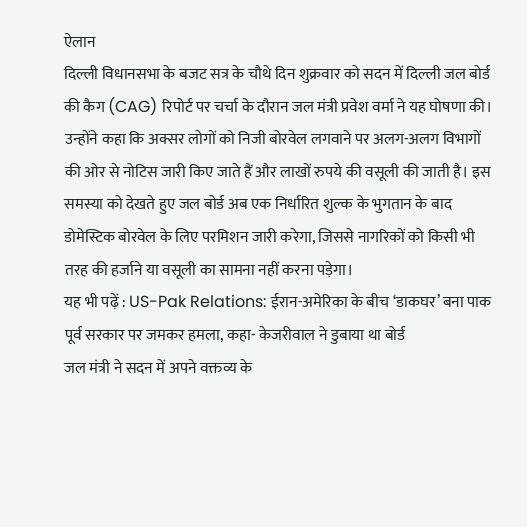ऐलान
दिल्ली विधानसभा के बजट सत्र के चौथे दिन शुक्रवार को सदन में दिल्ली जल बोर्ड की कैग (CAG) रिपोर्ट पर चर्चा के दौरान जल मंत्री प्रवेश वर्मा ने यह घोषणा की। उन्होंने कहा कि अक्सर लोगों को निजी बोरवेल लगवाने पर अलग-अलग विभागों की ओर से नोटिस जारी किए जाते हैं और लाखों रुपये की वसूली की जाती है। इस समस्या को देखते हुए जल बोर्ड अब एक निर्धारित शुल्क के भुगतान के बाद डोमेस्टिक बोरवेल के लिए परमिशन जारी करेगा, जिससे नागरिकों को किसी भी तरह की हर्जाने या वसूली का सामना नहीं करना पड़ेगा।
यह भी पढ़ें : US-Pak Relations: ईरान-अमेरिका के बीच ‘डाकघर’ बना पाक
पूर्व सरकार पर जमकर हमला, कहा- केजरीवाल ने डुबाया था बोर्ड
जल मंत्री ने सदन में अपने वक्तव्य के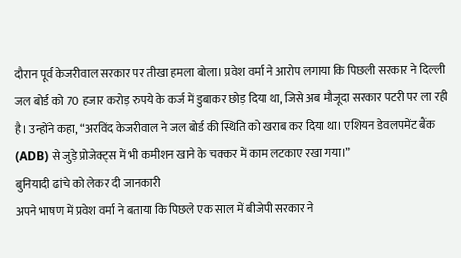दौरान पूर्व केजरीवाल सरकार पर तीखा हमला बोला। प्रवेश वर्मा ने आरोप लगाया कि पिछली सरकार ने दिल्ली जल बोर्ड को 70 हजार करोड़ रुपये के कर्ज में डुबाकर छोड़ दिया था, जिसे अब मौजूदा सरकार पटरी पर ला रही है। उन्होंने कहा, “अरविंद केजरीवाल ने जल बोर्ड की स्थिति को खराब कर दिया था। एशियन डेवलपमेंट बैंक (ADB) से जुड़े प्रोजेक्ट्स में भी कमीशन खाने के चक्कर में काम लटकाए रखा गया।”
बुनियादी ढांचे को लेकर दी जानकारी
अपने भाषण में प्रवेश वर्मा ने बताया कि पिछले एक साल में बीजेपी सरकार ने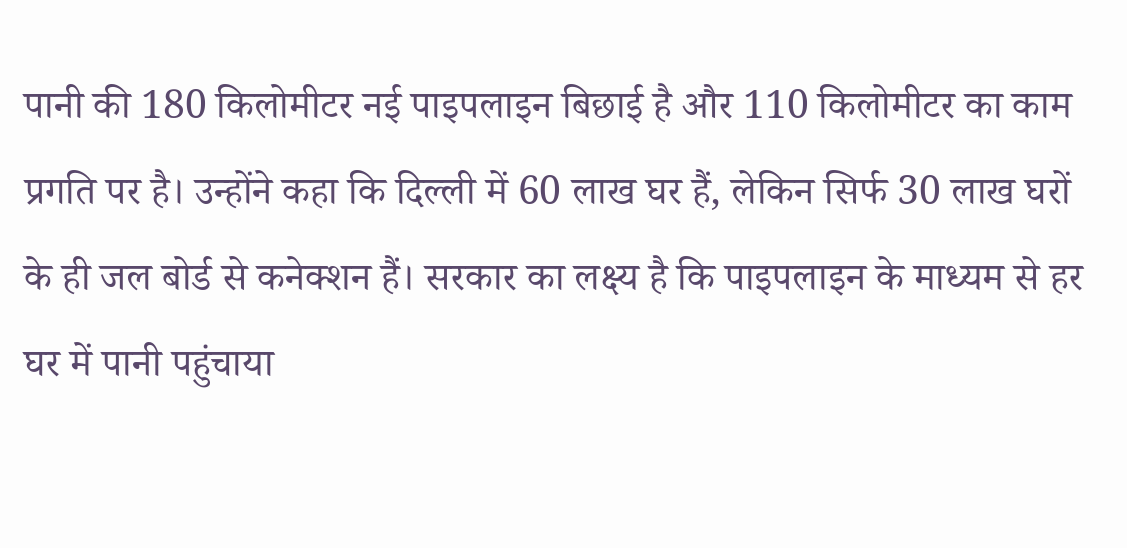पानी की 180 किलोमीटर नई पाइपलाइन बिछाई है और 110 किलोमीटर का काम प्रगति पर है। उन्होंने कहा कि दिल्ली में 60 लाख घर हैं, लेकिन सिर्फ 30 लाख घरों के ही जल बोर्ड से कनेक्शन हैं। सरकार का लक्ष्य है कि पाइपलाइन के माध्यम से हर घर में पानी पहुंचाया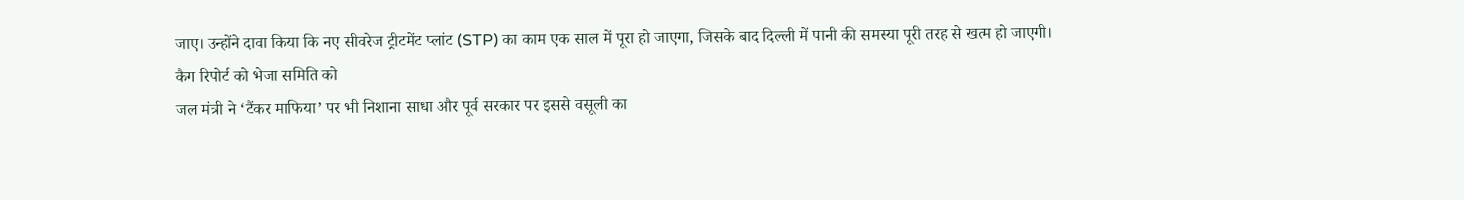जाए। उन्होंने दावा किया कि नए सीवरेज ट्रीटमेंट प्लांट (STP) का काम एक साल में पूरा हो जाएगा, जिसके बाद दिल्ली में पानी की समस्या पूरी तरह से खत्म हो जाएगी।
कैग रिपोर्ट को भेजा समिति को
जल मंत्री ने ‘टैंकर माफिया’ पर भी निशाना साधा और पूर्व सरकार पर इससे वसूली का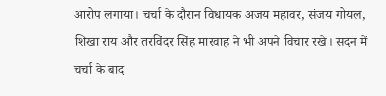आरोप लगाया। चर्चा के दौरान विधायक अजय महावर, संजय गोयल, शिखा राय और तरविंदर सिंह मारवाह ने भी अपने विचार रखे। सदन में चर्चा के बाद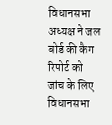विधानसभा अध्यक्ष ने जल बोर्ड की कैग रिपोर्ट को जांच के लिए विधानसभा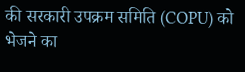की सरकारी उपक्रम समिति (COPU) को भेजने का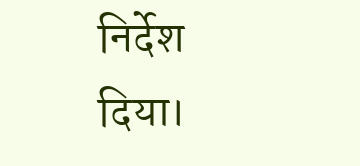निर्देश दिया।